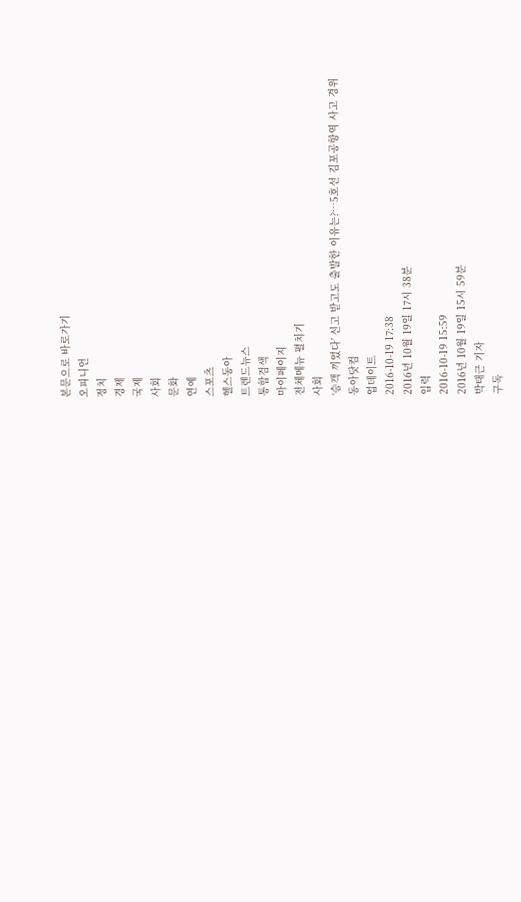본문으로 바로가기
오피니언
정치
경제
국제
사회
문화
연예
스포츠
헬스동아
트렌드뉴스
통합검색
마이페이지
전체메뉴 펼치기
사회
‘승객 끼었다’ 신고 받고도 출발한 이유는?…5호선 김포공항역 사고 경위
동아닷컴
업데이트
2016-10-19 17:38
2016년 10월 19일 17시 38분
입력
2016-10-19 15:59
2016년 10월 19일 15시 59분
박태근 기자
구독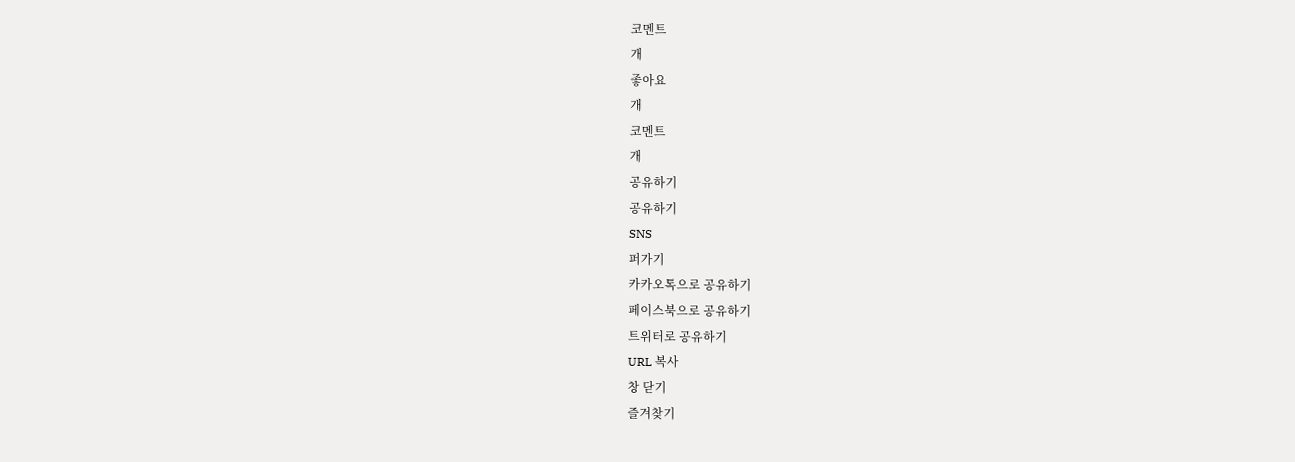코멘트
개
좋아요
개
코멘트
개
공유하기
공유하기
SNS
퍼가기
카카오톡으로 공유하기
페이스북으로 공유하기
트위터로 공유하기
URL 복사
창 닫기
즐겨찾기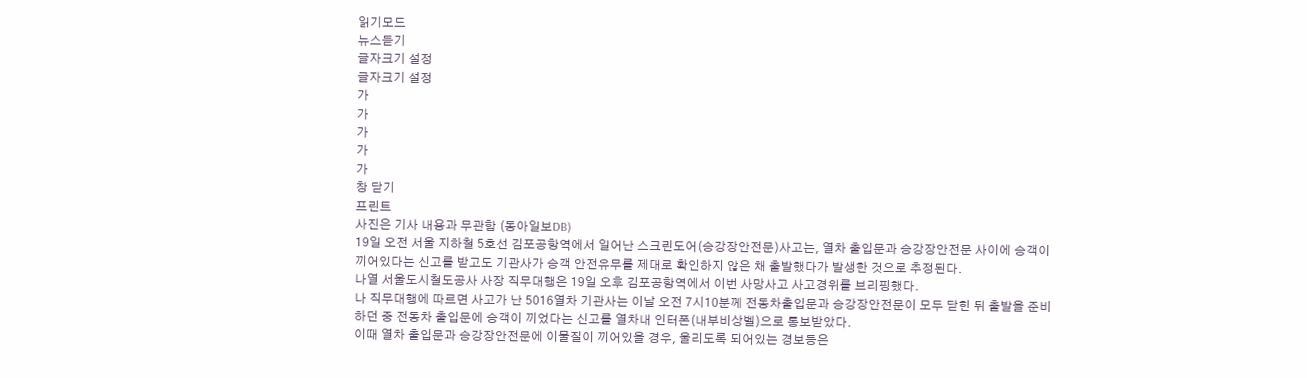읽기모드
뉴스듣기
글자크기 설정
글자크기 설정
가
가
가
가
가
창 닫기
프린트
사진은 기사 내용과 무관함 (동아일보DB)
19일 오전 서울 지하철 5호선 김포공항역에서 일어난 스크린도어(승강장안전문)사고는, 열차 출입문과 승강장안전문 사이에 승객이 끼어있다는 신고를 받고도 기관사가 승객 안전유무를 제대로 확인하지 않은 채 출발했다가 발생한 것으로 추정된다.
나열 서울도시철도공사 사장 직무대행은 19일 오후 김포공항역에서 이번 사망사고 사고경위를 브리핑했다.
나 직무대행에 따르면 사고가 난 5016열차 기관사는 이날 오전 7시10분께 전동차출입문과 승강장안전문이 모두 닫힌 뒤 출발을 준비하던 중 전동차 출입문에 승객이 끼었다는 신고를 열차내 인터폰(내부비상벨)으로 통보받았다.
이때 열차 출입문과 승강장안전문에 이물질이 끼어있을 경우, 울리도록 되어있는 경보등은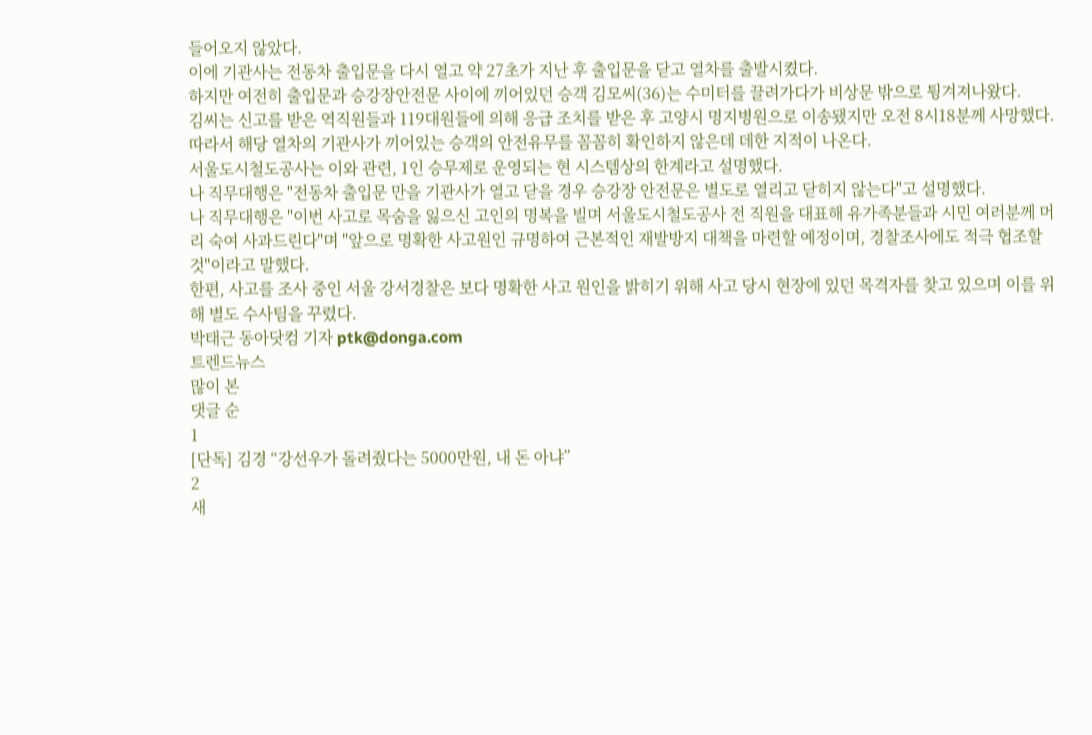들어오지 않았다.
이에 기관사는 전동차 출입문을 다시 열고 약 27초가 지난 후 출입문을 닫고 열차를 출발시켰다.
하지만 여전히 출입문과 승강장안전문 사이에 끼어있던 승객 김모씨(36)는 수미터를 끌려가다가 비상문 밖으로 튕겨져나왔다.
김씨는 신고를 받은 역직원들과 119대원들에 의해 응급 조치를 받은 후 고양시 명지병원으로 이송됐지만 오전 8시18분께 사망했다.
따라서 해당 열차의 기관사가 끼어있는 승객의 안전유무를 꼼꼼히 확인하지 않은데 데한 지적이 나온다.
서울도시철도공사는 이와 관련, 1인 승무제로 운영되는 현 시스템상의 한계라고 설명했다.
나 직무대행은 "전동차 출입문 만을 기관사가 열고 닫을 경우 승강장 안전문은 별도로 열리고 닫히지 않는다"고 설명했다.
나 직무대행은 "이번 사고로 목숨을 잃으신 고인의 명복을 빌며 서울도시철도공사 전 직원을 대표해 유가족분들과 시민 여러분께 머리 숙여 사과드린다"며 "앞으로 명확한 사고원인 규명하여 근본적인 재발방지 대책을 마련할 예정이며, 경찰조사에도 적극 협조할 것"이라고 말했다.
한편, 사고를 조사 중인 서울 강서경찰은 보다 명확한 사고 원인을 밝히기 위해 사고 당시 현장에 있던 목격자를 찾고 있으며 이를 위해 별도 수사팀을 꾸렸다.
박태근 동아닷컴 기자 ptk@donga.com
트렌드뉴스
많이 본
댓글 순
1
[단독] 김경 “강선우가 돌려줬다는 5000만원, 내 돈 아냐”
2
새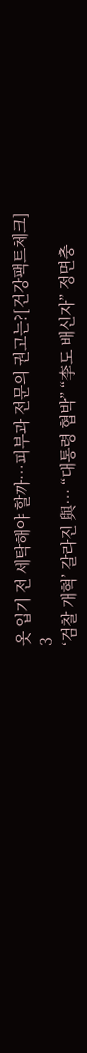옷 입기 전 세탁해야 할까…피부과 전문의 권고는?[건강팩트체크]
3
‘검찰 개혁’ 갈라진 與… “대통령 협박” “李도 배신자” 정면충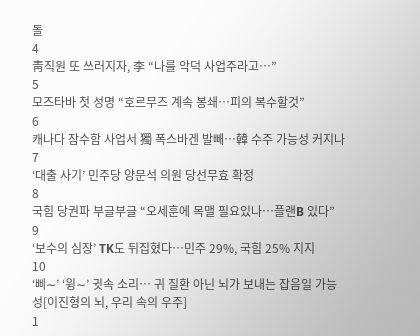돌
4
靑직원 또 쓰러지자, 李 “나를 악덕 사업주라고…”
5
모즈타바 첫 성명 “호르무즈 계속 봉쇄…피의 복수할것”
6
캐나다 잠수함 사업서 獨 폭스바겐 발빼…韓 수주 가능성 커지나
7
‘대출 사기’ 민주당 양문석 의원 당선무효 확정
8
국힘 당권파 부글부글 “오세훈에 목맬 필요있나…플랜B 있다”
9
‘보수의 심장’ TK도 뒤집혔다…민주 29%, 국힘 25% 지지
10
‘삐∼’ ‘윙∼’ 귓속 소리… 귀 질환 아닌 뇌가 보내는 잡음일 가능성[이진형의 뇌, 우리 속의 우주]
1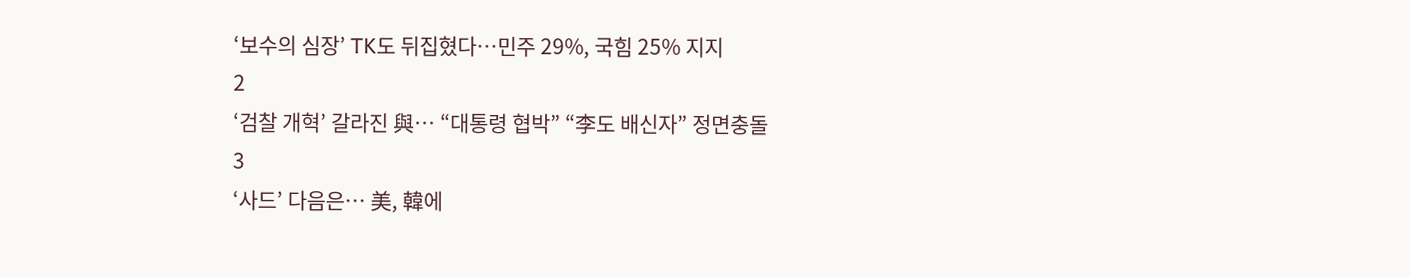‘보수의 심장’ TK도 뒤집혔다…민주 29%, 국힘 25% 지지
2
‘검찰 개혁’ 갈라진 與… “대통령 협박” “李도 배신자” 정면충돌
3
‘사드’ 다음은… 美, 韓에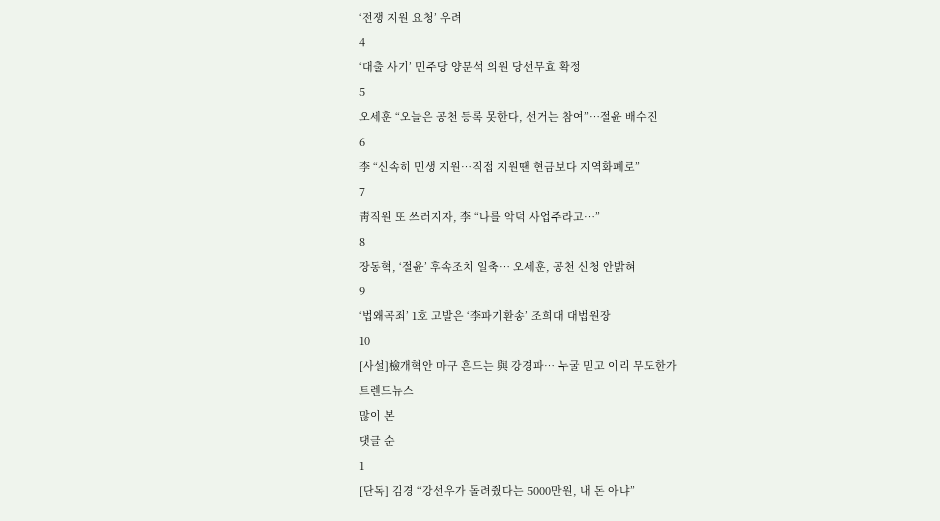‘전쟁 지원 요청’ 우려
4
‘대출 사기’ 민주당 양문석 의원 당선무효 확정
5
오세훈 “오늘은 공천 등록 못한다, 선거는 참여”…절윤 배수진
6
李 “신속히 민생 지원…직접 지원땐 현금보다 지역화폐로”
7
靑직원 또 쓰러지자, 李 “나를 악덕 사업주라고…”
8
장동혁, ‘절윤’ 후속조치 일축… 오세훈, 공천 신청 안밝혀
9
‘법왜곡죄’ 1호 고발은 ‘李파기환송’ 조희대 대법원장
10
[사설]檢개혁안 마구 흔드는 與 강경파… 누굴 믿고 이리 무도한가
트렌드뉴스
많이 본
댓글 순
1
[단독] 김경 “강선우가 돌려줬다는 5000만원, 내 돈 아냐”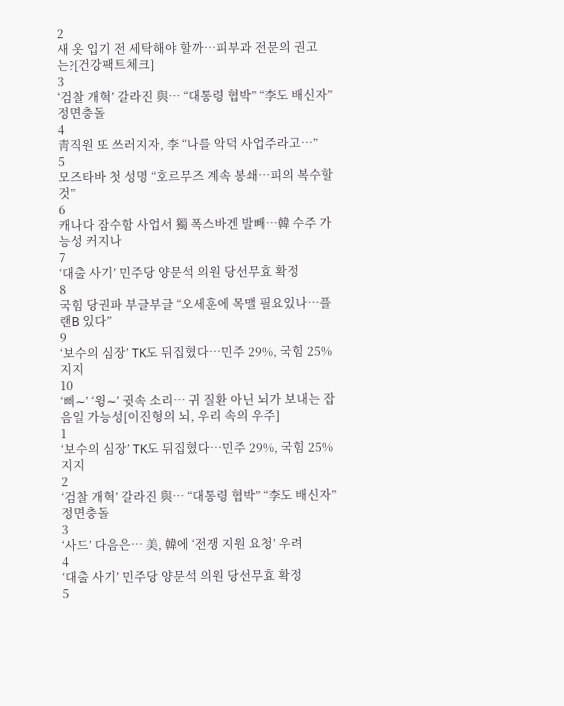2
새 옷 입기 전 세탁해야 할까…피부과 전문의 권고는?[건강팩트체크]
3
‘검찰 개혁’ 갈라진 與… “대통령 협박” “李도 배신자” 정면충돌
4
靑직원 또 쓰러지자, 李 “나를 악덕 사업주라고…”
5
모즈타바 첫 성명 “호르무즈 계속 봉쇄…피의 복수할것”
6
캐나다 잠수함 사업서 獨 폭스바겐 발빼…韓 수주 가능성 커지나
7
‘대출 사기’ 민주당 양문석 의원 당선무효 확정
8
국힘 당권파 부글부글 “오세훈에 목맬 필요있나…플랜B 있다”
9
‘보수의 심장’ TK도 뒤집혔다…민주 29%, 국힘 25% 지지
10
‘삐∼’ ‘윙∼’ 귓속 소리… 귀 질환 아닌 뇌가 보내는 잡음일 가능성[이진형의 뇌, 우리 속의 우주]
1
‘보수의 심장’ TK도 뒤집혔다…민주 29%, 국힘 25% 지지
2
‘검찰 개혁’ 갈라진 與… “대통령 협박” “李도 배신자” 정면충돌
3
‘사드’ 다음은… 美, 韓에 ‘전쟁 지원 요청’ 우려
4
‘대출 사기’ 민주당 양문석 의원 당선무효 확정
5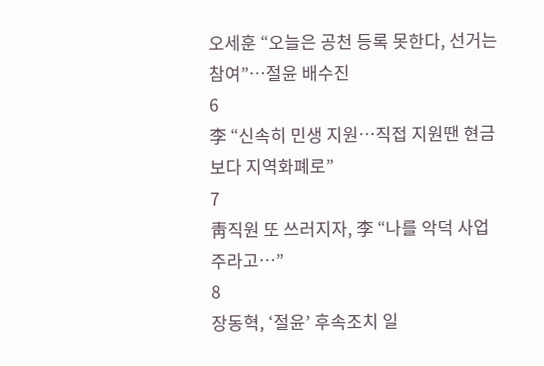오세훈 “오늘은 공천 등록 못한다, 선거는 참여”…절윤 배수진
6
李 “신속히 민생 지원…직접 지원땐 현금보다 지역화폐로”
7
靑직원 또 쓰러지자, 李 “나를 악덕 사업주라고…”
8
장동혁, ‘절윤’ 후속조치 일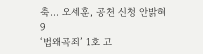축… 오세훈, 공천 신청 안밝혀
9
‘법왜곡죄’ 1호 고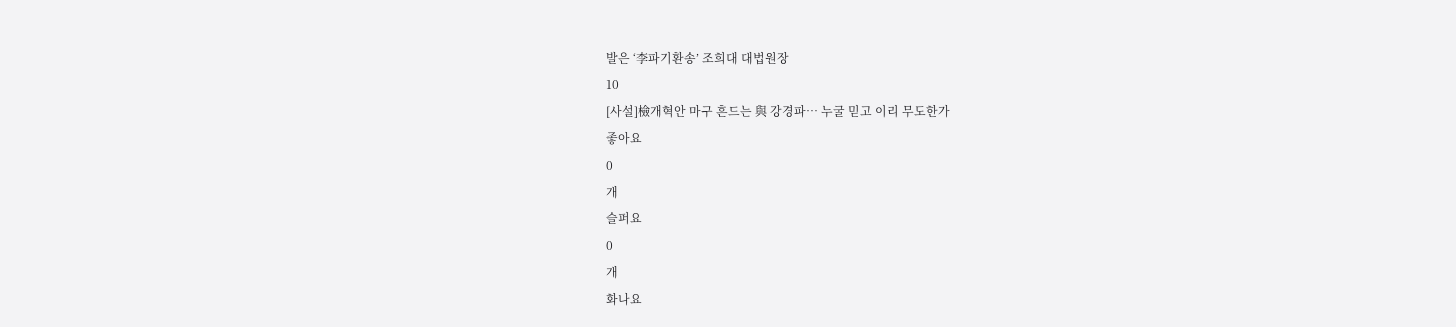발은 ‘李파기환송’ 조희대 대법원장
10
[사설]檢개혁안 마구 흔드는 與 강경파… 누굴 믿고 이리 무도한가
좋아요
0
개
슬퍼요
0
개
화나요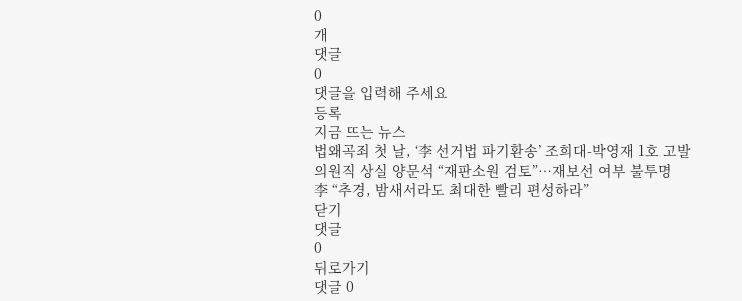0
개
댓글
0
댓글을 입력해 주세요
등록
지금 뜨는 뉴스
법왜곡죄 첫 날, ‘李 선거법 파기환송’ 조희대-박영재 1호 고발
의원직 상실 양문석 “재판소원 검토”…재보선 여부 불투명
李 “추경, 밤새서라도 최대한 빨리 편성하라”
닫기
댓글
0
뒤로가기
댓글 0